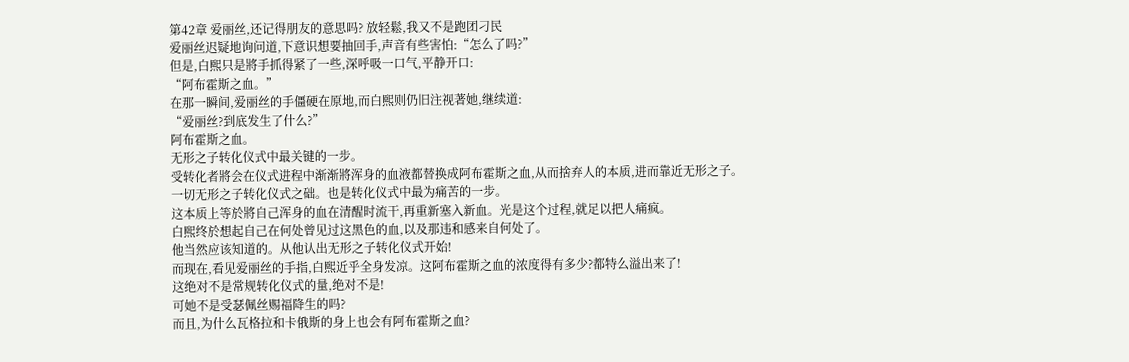第42章 爱丽丝,还记得朋友的意思吗? 放轻鬆,我又不是跑团刁民
爱丽丝迟疑地询问道,下意识想要抽回手,声音有些害怕:“怎么了吗?”
但是,白熙只是將手抓得紧了一些,深呼吸一口气,平静开口:
“阿布霍斯之血。”
在那一瞬间,爱丽丝的手僵硬在原地,而白熙则仍旧注视著她,继续道:
“爱丽丝?到底发生了什么?”
阿布霍斯之血。
无形之子转化仪式中最关键的一步。
受转化者將会在仪式进程中渐渐將浑身的血液都替换成阿布霍斯之血,从而捨弃人的本质,进而靠近无形之子。
一切无形之子转化仪式之础。也是转化仪式中最为痛苦的一步。
这本质上等於將自己浑身的血在清醒时流干,再重新塞入新血。光是这个过程,就足以把人痛疯。
白熙终於想起自己在何处曾见过这黑色的血,以及那违和感来自何处了。
他当然应该知道的。从他认出无形之子转化仪式开始!
而现在,看见爱丽丝的手指,白熙近乎全身发凉。这阿布霍斯之血的浓度得有多少?都特么溢出来了!
这绝对不是常规转化仪式的量,绝对不是!
可她不是受瑟佩丝赐福降生的吗?
而且,为什么瓦格拉和卡俄斯的身上也会有阿布霍斯之血?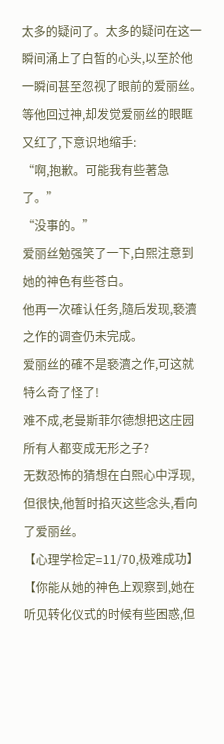太多的疑问了。太多的疑问在这一瞬间涌上了白皙的心头,以至於他一瞬间甚至忽视了眼前的爱丽丝。
等他回过神,却发觉爱丽丝的眼眶又红了,下意识地缩手:
“啊,抱歉。可能我有些著急了。”
“没事的。”
爱丽丝勉强笑了一下,白熙注意到她的神色有些苍白。
他再一次確认任务,隨后发现,褻瀆之作的调查仍未完成。
爱丽丝的確不是褻瀆之作,可这就特么奇了怪了!
难不成,老曼斯菲尔德想把这庄园所有人都变成无形之子?
无数恐怖的猜想在白熙心中浮现,但很快,他暂时掐灭这些念头,看向了爱丽丝。
【心理学检定=11/70,极难成功】
【你能从她的神色上观察到,她在听见转化仪式的时候有些困惑,但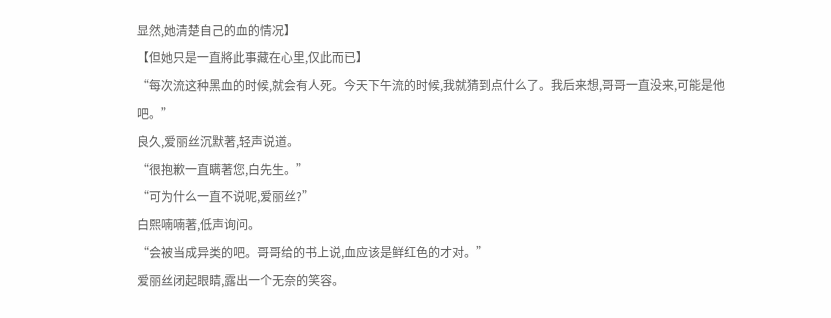显然,她清楚自己的血的情况】
【但她只是一直將此事藏在心里,仅此而已】
“每次流这种黑血的时候,就会有人死。今天下午流的时候,我就猜到点什么了。我后来想,哥哥一直没来,可能是他吧。”
良久,爱丽丝沉默著,轻声说道。
“很抱歉一直瞒著您,白先生。”
“可为什么一直不说呢,爱丽丝?”
白熙喃喃著,低声询问。
“会被当成异类的吧。哥哥给的书上说,血应该是鲜红色的才对。”
爱丽丝闭起眼睛,露出一个无奈的笑容。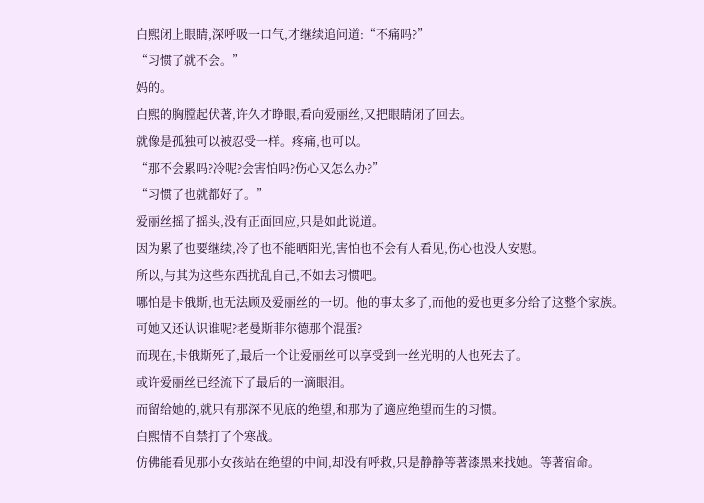白熙闭上眼睛,深呼吸一口气,才继续追问道:“不痛吗?”
“习惯了就不会。”
妈的。
白熙的胸膛起伏著,许久才睁眼,看向爱丽丝,又把眼睛闭了回去。
就像是孤独可以被忍受一样。疼痛,也可以。
“那不会累吗?冷呢?会害怕吗?伤心又怎么办?”
“习惯了也就都好了。”
爱丽丝摇了摇头,没有正面回应,只是如此说道。
因为累了也要继续,冷了也不能晒阳光,害怕也不会有人看见,伤心也没人安慰。
所以,与其为这些东西扰乱自己,不如去习惯吧。
哪怕是卡俄斯,也无法顾及爱丽丝的一切。他的事太多了,而他的爱也更多分给了这整个家族。
可她又还认识谁呢?老曼斯菲尔德那个混蛋?
而现在,卡俄斯死了,最后一个让爱丽丝可以享受到一丝光明的人也死去了。
或许爱丽丝已经流下了最后的一滴眼泪。
而留给她的,就只有那深不见底的绝望,和那为了適应绝望而生的习惯。
白熙情不自禁打了个寒战。
仿佛能看见那小女孩站在绝望的中间,却没有呼救,只是静静等著漆黑来找她。等著宿命。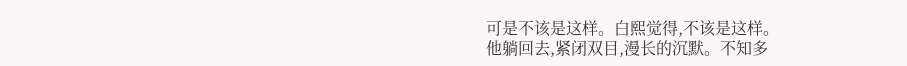可是不该是这样。白熙觉得,不该是这样。
他躺回去,紧闭双目,漫长的沉默。不知多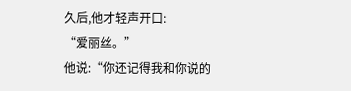久后,他才轻声开口:
“爱丽丝。”
他说:“你还记得我和你说的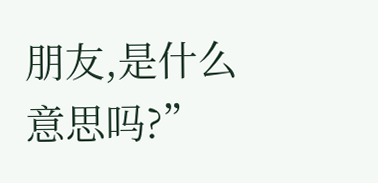朋友,是什么意思吗?”